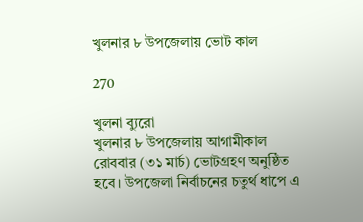খুলনার ৮ উপজেলায় ভোট কাল

270

খুলনা ব্যুরো
খুলনার ৮ উপজেলায় আগামীকাল রোববার (৩১ মার্চ) ভোটগ্রহণ অনুষ্ঠিত হবে। উপজেলা নির্বাচনের চতুর্থ ধাপে এ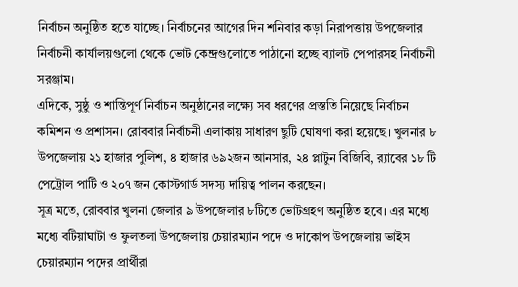নির্বাচন অনুষ্ঠিত হতে যাচ্ছে। নির্বাচনের আগের দিন শনিবার কড়া নিরাপত্তায় উপজেলার নির্বাচনী কার্যালয়গুলো থেকে ভোট কেন্দ্রগুলোতে পাঠানো হচ্ছে ব্যালট পেপারসহ নির্বাচনী সরঞ্জাম।
এদিকে, সুষ্ঠু ও শান্তিপূর্ণ নির্বাচন অনুষ্ঠানের লক্ষ্যে সব ধরণের প্রস্ততি নিয়েছে নির্বাচন কমিশন ও প্রশাসন। রোববার নির্বাচনী এলাকায় সাধারণ ছুটি ঘোষণা করা হয়েছে। খুলনার ৮ উপজেলায় ২১ হাজার পুলিশ, ৪ হাজার ৬৯২জন আনসার, ২৪ প্লাটুন বিজিবি, র‌্যাবের ১৮ টি পেট্রোল পার্টি ও ২০৭ জন কোস্টগার্ড সদস্য দায়িত্ব পালন করছেন।
সূত্র মতে, রোববার খুলনা জেলার ৯ উপজেলার ৮টিতে ভোটগ্রহণ অনুষ্ঠিত হবে। এর মধ্যে মধ্যে বটিয়াঘাটা ও ফুলতলা উপজেলায় চেয়ারম্যান পদে ও দাকোপ উপজেলায় ভাইস চেয়ারম্যান পদের প্রার্থীরা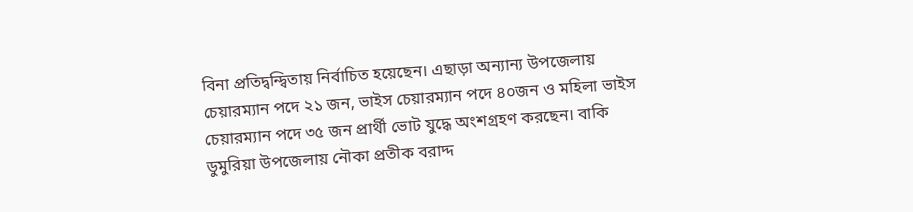বিনা প্রতিদ্বন্দ্বিতায় নির্বাচিত হয়েছেন। এছাড়া অন্যান্য উপজেলায় চেয়ারম্যান পদে ২১ জন, ভাইস চেয়ারম্যান পদে ৪০জন ও মহিলা ভাইস চেয়ারম্যান পদে ৩৫ জন প্রার্থী ভোট যুদ্ধে অংশগ্রহণ করছেন। বাকি ডুমুরিয়া উপজেলায় নৌকা প্রতীক বরাদ্দ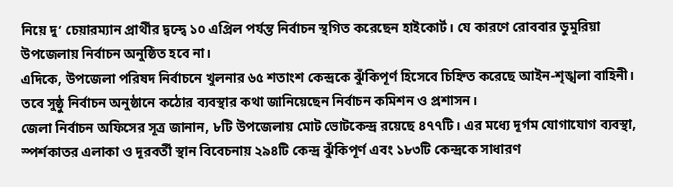নিয়ে দু’ চেয়ারম্যান প্রার্থীর দ্বন্দ্বে ১০ এপ্রিল পর্যন্ত নির্বাচন স্থগিত করেছেন হাইকোর্ট। যে কারণে রোববার ডুমুরিয়া উপজেলায় নির্বাচন অনুষ্ঠিত হবে না।
এদিকে, উপজেলা পরিষদ নির্বাচনে খুলনার ৬৫ শতাংশ কেন্দ্রকে ঝুঁকিপূর্ণ হিসেবে চিহ্নিত করেছে আইন-শৃঙ্খলা বাহিনী। তবে সুষ্ঠু নির্বাচন অনুষ্ঠানে কঠোর ব্যবস্থার কথা জানিয়েছেন নির্বাচন কমিশন ও প্রশাসন।
জেলা নির্বাচন অফিসের সূত্র জানান, ৮টি উপজেলায় মোট ভোটকেন্দ্র রয়েছে ৪৭৭টি। এর মধ্যে দূর্গম যোগাযোগ ব্যবস্থা, স্পর্শকাতর এলাকা ও দূরবর্তী স্থান বিবেচনায় ২৯৪টি কেন্দ্র ঝুঁকিপূর্ণ এবং ১৮৩টি কেন্দ্রকে সাধারণ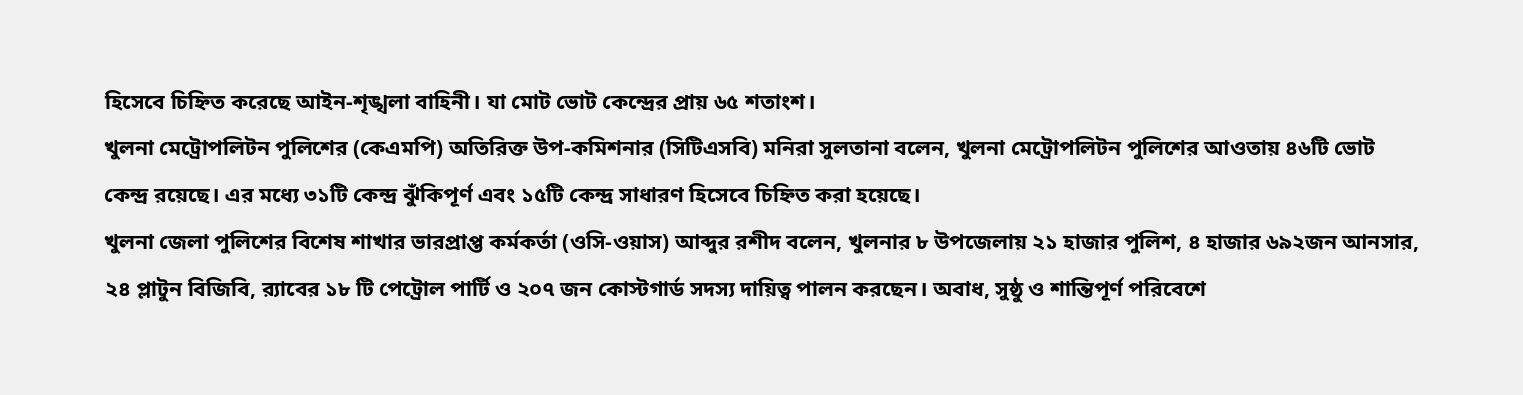হিসেবে চিহ্নিত করেছে আইন-শৃঙ্খলা বাহিনী। যা মোট ভোট কেন্দ্রের প্রায় ৬৫ শতাংশ।
খুলনা মেট্রোপলিটন পুলিশের (কেএমপি) অতিরিক্ত উপ-কমিশনার (সিটিএসবি) মনিরা সুলতানা বলেন, খুলনা মেট্রোপলিটন পুলিশের আওতায় ৪৬টি ভোট কেন্দ্র রয়েছে। এর মধ্যে ৩১টি কেন্দ্র ঝুঁকিপূর্ণ এবং ১৫টি কেন্দ্র সাধারণ হিসেবে চিহ্নিত করা হয়েছে।
খুলনা জেলা পুলিশের বিশেষ শাখার ভারপ্রাপ্ত কর্মকর্তা (ওসি-ওয়াস) আব্দুর রশীদ বলেন, খুলনার ৮ উপজেলায় ২১ হাজার পুলিশ, ৪ হাজার ৬৯২জন আনসার, ২৪ প্লাটুন বিজিবি, র‌্যাবের ১৮ টি পেট্রোল পার্টি ও ২০৭ জন কোস্টগার্ড সদস্য দায়িত্ব পালন করছেন। অবাধ, সুষ্ঠু ও শান্তিপূর্ণ পরিবেশে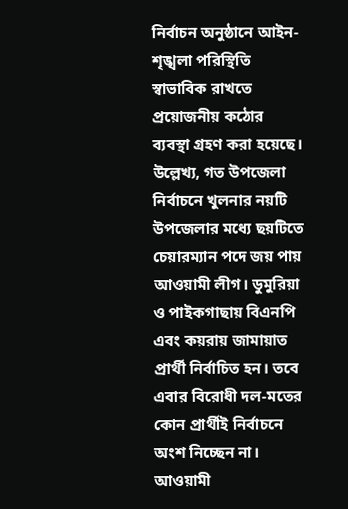নির্বাচন অনুষ্ঠানে আইন-শৃঙ্খলা পরিস্থিতি স্বাভাবিক রাখতে প্রয়োজনীয় কঠোর ব্যবস্থা গ্রহণ করা হয়েছে।
উল্লেখ্য, গত উপজেলা নির্বাচনে খুলনার নয়টি উপজেলার মধ্যে ছয়টিতে চেয়ারম্যান পদে জয় পায় আওয়ামী লীগ। ডুমুরিয়া ও পাইকগাছায় বিএনপি এবং কয়রায় জামায়াত প্রার্থী নির্বাচিত হন। তবে এবার বিরোধী দল-মতের কোন প্রার্থীই নির্বাচনে অংশ নিচ্ছেন না। আওয়ামী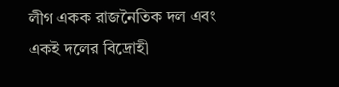লীগ একক রাজনৈতিক দল এবং একই দলের বিদ্রোহী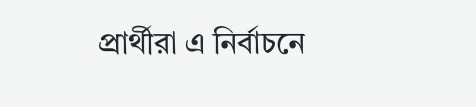প্রার্থীরা এ নির্বাচনে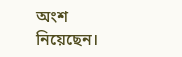অংশ নিয়েছেন।